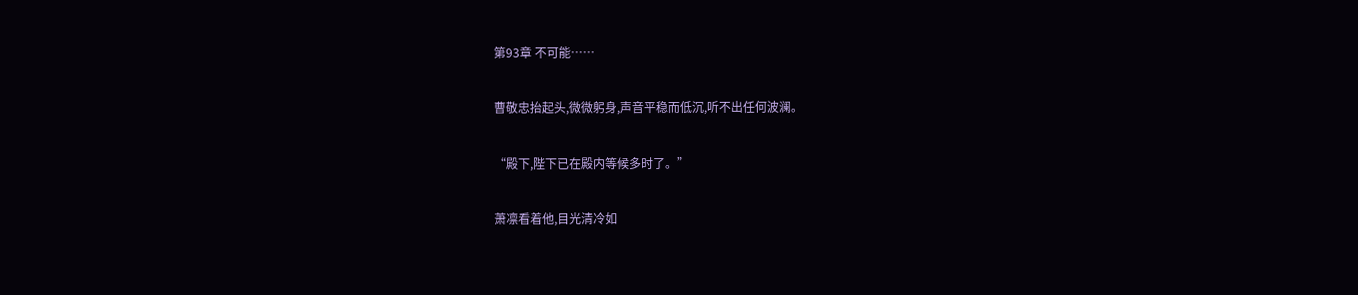第93章 不可能……

曹敬忠抬起头,微微躬身,声音平稳而低沉,听不出任何波澜。

“殿下,陛下已在殿内等候多时了。”

萧凛看着他,目光清冷如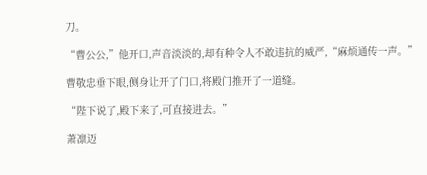刀。

“曹公公,”他开口,声音淡淡的,却有种令人不敢违抗的威严,“麻烦通传一声。”

曹敬忠垂下眼,侧身让开了门口,将殿门推开了一道缝。

“陛下说了,殿下来了,可直接进去。”

萧凛迈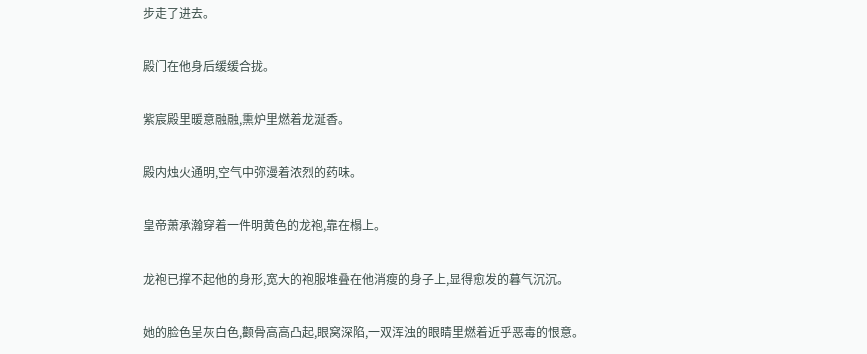步走了进去。

殿门在他身后缓缓合拢。

紫宸殿里暖意融融,熏炉里燃着龙涎香。

殿内烛火通明,空气中弥漫着浓烈的药味。

皇帝萧承瀚穿着一件明黄色的龙袍,靠在榻上。

龙袍已撑不起他的身形,宽大的袍服堆叠在他消瘦的身子上,显得愈发的暮气沉沉。

她的脸色呈灰白色,颧骨高高凸起,眼窝深陷,一双浑浊的眼睛里燃着近乎恶毒的恨意。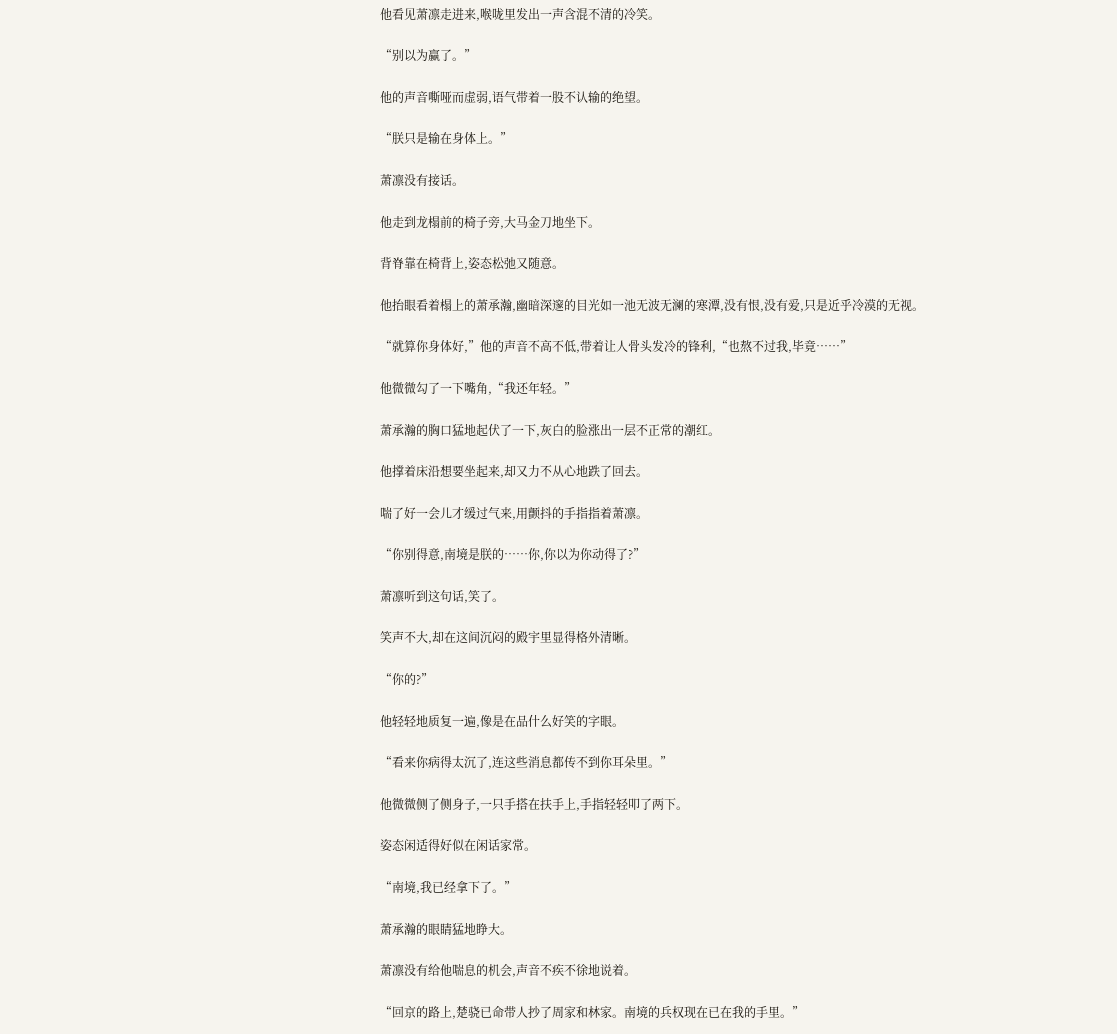他看见萧凛走进来,喉咙里发出一声含混不清的冷笑。

“别以为赢了。”

他的声音嘶哑而虚弱,语气带着一股不认输的绝望。

“朕只是输在身体上。”

萧凛没有接话。

他走到龙榻前的椅子旁,大马金刀地坐下。

背脊靠在椅背上,姿态松弛又随意。

他抬眼看着榻上的萧承瀚,幽暗深邃的目光如一池无波无澜的寒潭,没有恨,没有爱,只是近乎冷漠的无视。

“就算你身体好,”他的声音不高不低,带着让人骨头发冷的锋利,“也熬不过我,毕竟……”

他微微勾了一下嘴角,“我还年轻。”

萧承瀚的胸口猛地起伏了一下,灰白的脸涨出一层不正常的潮红。

他撑着床沿想要坐起来,却又力不从心地跌了回去。

喘了好一会儿才缓过气来,用颤抖的手指指着萧凛。

“你别得意,南境是朕的……你,你以为你动得了?”

萧凛听到这句话,笑了。

笑声不大,却在这间沉闷的殿宇里显得格外清晰。

“你的?”

他轻轻地质复一遍,像是在品什么好笑的字眼。

“看来你病得太沉了,连这些消息都传不到你耳朵里。”

他微微侧了侧身子,一只手搭在扶手上,手指轻轻叩了两下。

姿态闲适得好似在闲话家常。

“南境,我已经拿下了。”

萧承瀚的眼睛猛地睁大。

萧凛没有给他喘息的机会,声音不疾不徐地说着。

“回京的路上,楚骁已命带人抄了周家和林家。南境的兵权现在已在我的手里。”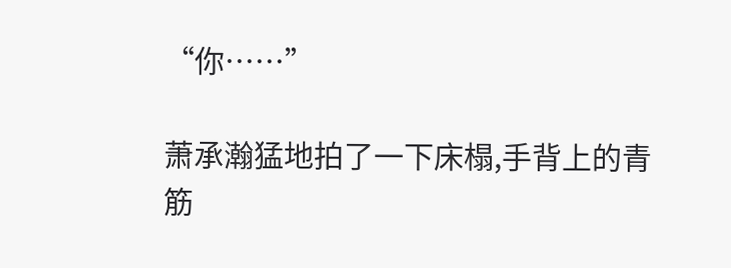“你……”

萧承瀚猛地拍了一下床榻,手背上的青筋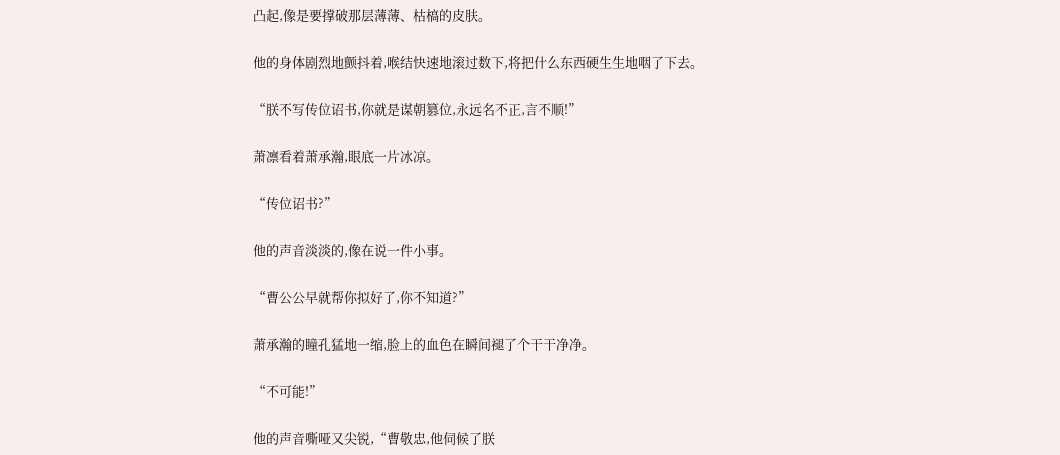凸起,像是要撑破那层薄薄、枯槁的皮肤。

他的身体剧烈地颤抖着,喉结快速地滚过数下,将把什么东西硬生生地咽了下去。

“朕不写传位诏书,你就是谋朝篡位,永远名不正,言不顺!”

萧凛看着萧承瀚,眼底一片冰凉。

“传位诏书?”

他的声音淡淡的,像在说一件小事。

“曹公公早就帮你拟好了,你不知道?”

萧承瀚的瞳孔猛地一缩,脸上的血色在瞬间褪了个干干净净。

“不可能!”

他的声音嘶哑又尖锐,“曹敬忠,他伺候了朕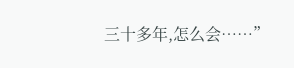三十多年,怎么会……”